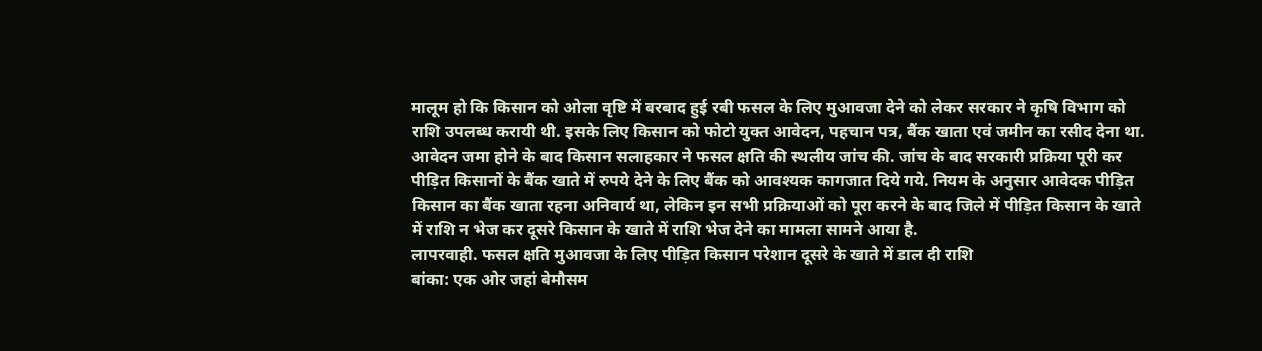मालूम हो कि किसान को ओला वृष्टि में बरबाद हुई रबी फसल के लिए मुआवजा देने को लेकर सरकार ने कृषि विभाग को राशि उपलब्ध करायी थी. इसके लिए किसान को फोटो युक्त आवेदन, पहचान पत्र, बैंक खाता एवं जमीन का रसीद देना था. आवेदन जमा होने के बाद किसान सलाहकार ने फसल क्षति की स्थलीय जांच की. जांच के बाद सरकारी प्रक्रिया पूरी कर पीड़ित किसानों के बैंक खाते में रुपये देने के लिए बैंक को आवश्यक कागजात दिये गये. नियम के अनुसार आवेदक पीड़ित किसान का बैंक खाता रहना अनिवार्य था, लेकिन इन सभी प्रक्रियाओं को पूरा करने के बाद जिले में पीड़ित किसान के खाते में राशि न भेज कर दूसरे किसान के खाते में राशि भेज देने का मामला सामने आया है.
लापरवाही. फसल क्षति मुआवजा के लिए पीड़ित किसान परेशान दूसरे के खाते में डाल दी राशि
बांका: एक ओर जहां बेमौसम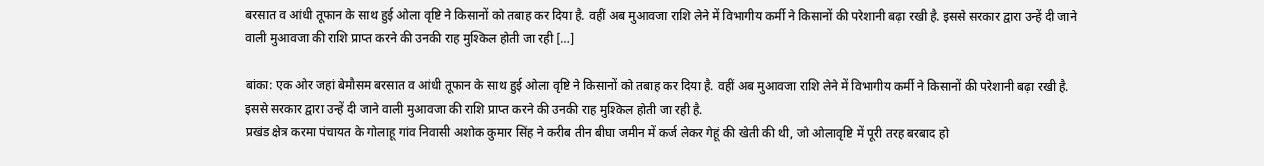बरसात व आंधी तूफान के साथ हुई ओला वृष्टि ने किसानों को तबाह कर दिया है. वहीं अब मुआवजा राशि लेने में विभागीय कर्मी ने किसानों की परेशानी बढ़ा रखी है. इससे सरकार द्वारा उन्हें दी जाने वाली मुआवजा की राशि प्राप्त करने की उनकी राह मुश्किल होती जा रही […]

बांका: एक ओर जहां बेमौसम बरसात व आंधी तूफान के साथ हुई ओला वृष्टि ने किसानों को तबाह कर दिया है. वहीं अब मुआवजा राशि लेने में विभागीय कर्मी ने किसानों की परेशानी बढ़ा रखी है. इससे सरकार द्वारा उन्हें दी जाने वाली मुआवजा की राशि प्राप्त करने की उनकी राह मुश्किल होती जा रही है.
प्रखंड क्षेत्र करमा पंचायत के गोलाहू गांव निवासी अशोक कुमार सिंह ने करीब तीन बीघा जमीन में कर्ज लेकर गेहूं की खेती की थी, जो ओलावृष्टि में पूरी तरह बरबाद हो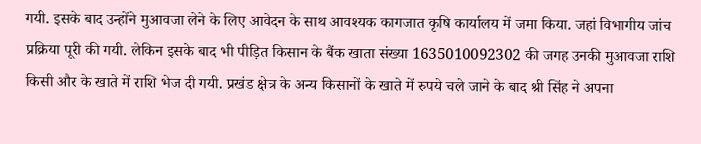गयी. इसके बाद उन्होंने मुआवजा लेने के लिए आवेदन के साथ आवश्यक कागजात कृषि कार्यालय में जमा किया. जहां विभागीय जांच प्रक्रिया पूरी की गयी. लेकिन इसके बाद भी पीड़ित किसान के बैंक खाता संख्या 1635010092302 की जगह उनकी मुआवजा राशि किसी और के खाते में राशि भेज दी गयी. प्रखंड क्षेत्र के अन्य किसानों के खाते में रुपये चले जाने के बाद श्री सिंह ने अपना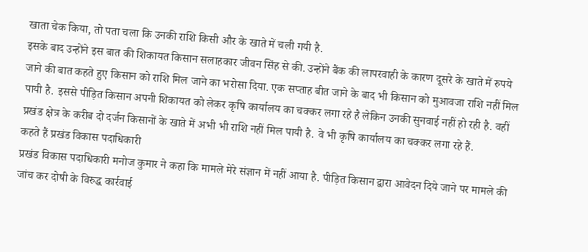खाता चेक किया, तो पता चला कि उनकी राशि किसी और के खाते में चली गयी है.
इसके बाद उन्होंने इस बात की शिकायत किसान सलाहकार जीवन सिंह से की. उन्होंने बैंक की लापरवाही के कारण दूसरे के खाते में रुपये जाने की बात कहते हुए किसान को राशि मिल जाने का भरोसा दिया. एक सप्ताह बीत जाने के बाद भी किसान को मुआवजा राशि नहीं मिल पायी है. इससे पीड़ित किसान अपनी शिकायत को लेकर कृषि कार्यालय का चक्कर लगा रहे है लेकिन उनकी सुनवाई नहीं हो रही है. वहीं प्रखंड क्षेत्र के करीब दो दर्जन किसानों के खाते में अभी भी राशि नहीं मिल पायी है. वे भी कृषि कार्यालय का चक्कर लगा रहे हैं.
कहते हैं प्रखंड विकास पदाधिकारी
प्रखंड विकास पदाधिकारी मनोज कुमार ने कहा कि मामले मेरे संज्ञान में नहीं आया है. पीड़ित किसान द्वारा आवेदन दिये जाने पर मामले की जांच कर दोषी के विरुद्ध कार्रवाई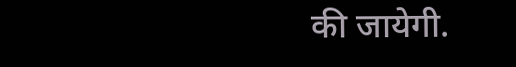की जायेगी.